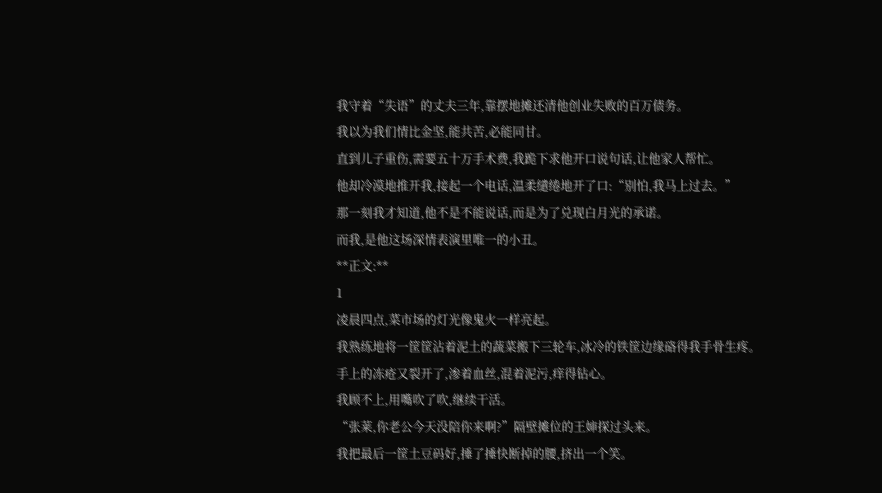我守着“失语”的丈夫三年,靠摆地摊还清他创业失败的百万债务。
我以为我们情比金坚,能共苦,必能同甘。
直到儿子重伤,需要五十万手术费,我跪下求他开口说句话,让他家人帮忙。
他却冷漠地推开我,接起一个电话,温柔缱绻地开了口:“别怕,我马上过去。”
那一刻我才知道,他不是不能说话,而是为了兑现白月光的承诺。
而我,是他这场深情表演里唯一的小丑。
**正文:**
1
凌晨四点,菜市场的灯光像鬼火一样亮起。
我熟练地将一筐筐沾着泥土的蔬菜搬下三轮车,冰冷的铁筐边缘硌得我手骨生疼。
手上的冻疮又裂开了,渗着血丝,混着泥污,痒得钻心。
我顾不上,用嘴吹了吹,继续干活。
“张莱,你老公今天没陪你来啊?”隔壁摊位的王婶探过头来。
我把最后一筐土豆码好,捶了捶快断掉的腰,挤出一个笑。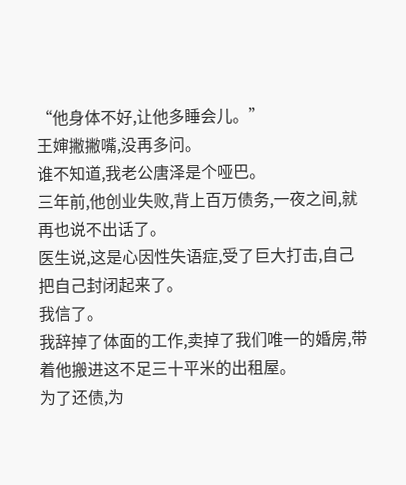“他身体不好,让他多睡会儿。”
王婶撇撇嘴,没再多问。
谁不知道,我老公唐泽是个哑巴。
三年前,他创业失败,背上百万债务,一夜之间,就再也说不出话了。
医生说,这是心因性失语症,受了巨大打击,自己把自己封闭起来了。
我信了。
我辞掉了体面的工作,卖掉了我们唯一的婚房,带着他搬进这不足三十平米的出租屋。
为了还债,为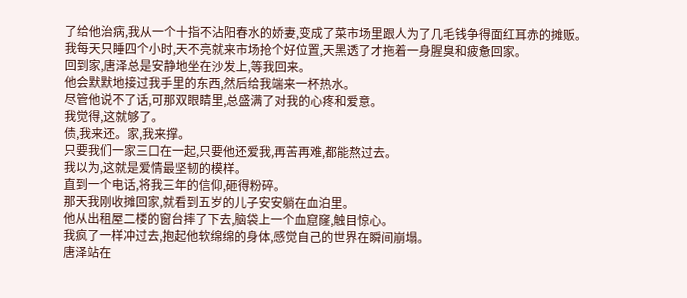了给他治病,我从一个十指不沾阳春水的娇妻,变成了菜市场里跟人为了几毛钱争得面红耳赤的摊贩。
我每天只睡四个小时,天不亮就来市场抢个好位置,天黑透了才拖着一身腥臭和疲惫回家。
回到家,唐泽总是安静地坐在沙发上,等我回来。
他会默默地接过我手里的东西,然后给我端来一杯热水。
尽管他说不了话,可那双眼睛里,总盛满了对我的心疼和爱意。
我觉得,这就够了。
债,我来还。家,我来撑。
只要我们一家三口在一起,只要他还爱我,再苦再难,都能熬过去。
我以为,这就是爱情最坚韧的模样。
直到一个电话,将我三年的信仰,砸得粉碎。
那天我刚收摊回家,就看到五岁的儿子安安躺在血泊里。
他从出租屋二楼的窗台摔了下去,脑袋上一个血窟窿,触目惊心。
我疯了一样冲过去,抱起他软绵绵的身体,感觉自己的世界在瞬间崩塌。
唐泽站在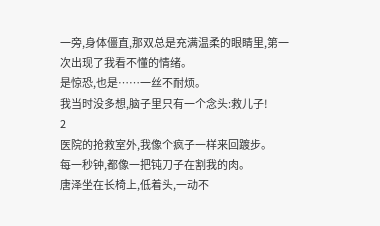一旁,身体僵直,那双总是充满温柔的眼睛里,第一次出现了我看不懂的情绪。
是惊恐,也是……一丝不耐烦。
我当时没多想,脑子里只有一个念头:救儿子!
2
医院的抢救室外,我像个疯子一样来回踱步。
每一秒钟,都像一把钝刀子在割我的肉。
唐泽坐在长椅上,低着头,一动不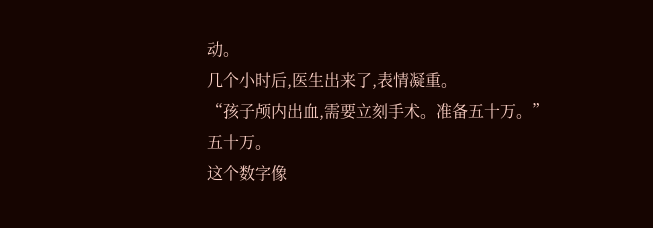动。
几个小时后,医生出来了,表情凝重。
“孩子颅内出血,需要立刻手术。准备五十万。”
五十万。
这个数字像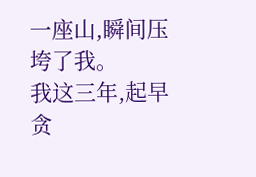一座山,瞬间压垮了我。
我这三年,起早贪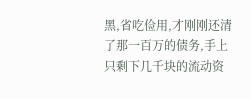黑,省吃俭用,才刚刚还清了那一百万的债务,手上只剩下几千块的流动资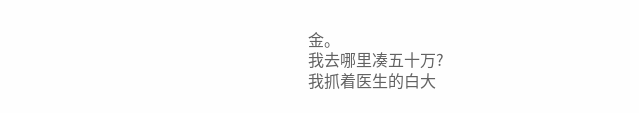金。
我去哪里凑五十万?
我抓着医生的白大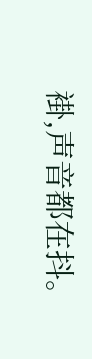褂,声音都在抖。